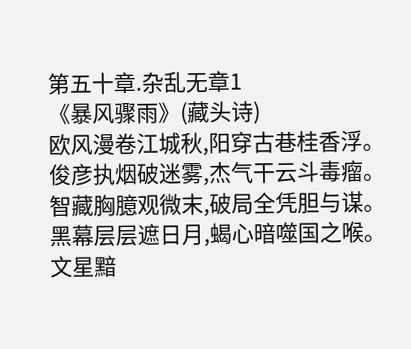第五十章.杂乱无章1
《暴风骤雨》(藏头诗)
欧风漫卷江城秋,阳穿古巷桂香浮。
俊彦执烟破迷雾,杰气干云斗毒瘤。
智藏胸臆观微末,破局全凭胆与谋。
黑幕层层遮日月,蝎心暗噬国之喉。
文星黯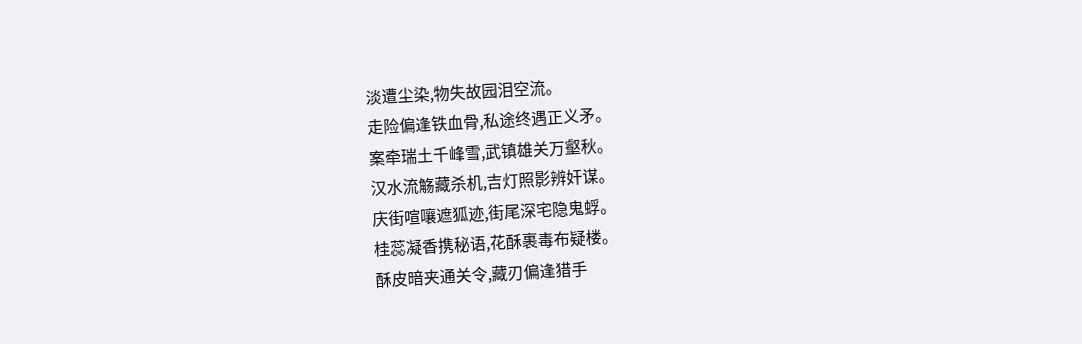淡遭尘染,物失故园泪空流。
走险偏逢铁血骨,私途终遇正义矛。
案牵瑞土千峰雪,武镇雄关万壑秋。
汉水流觞藏杀机,吉灯照影辨奸谋。
庆街喧嚷遮狐迹,街尾深宅隐鬼蜉。
桂蕊凝香携秘语,花酥裹毒布疑楼。
酥皮暗夹通关令,藏刃偏逢猎手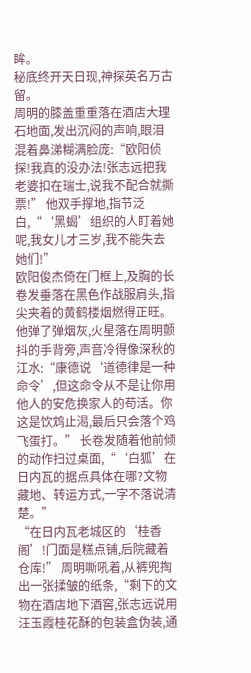眸。
秘底终开天日现,神探英名万古留。
周明的膝盖重重落在酒店大理石地面,发出沉闷的声响,眼泪混着鼻涕糊满脸庞:“欧阳侦探!我真的没办法!张志远把我老婆扣在瑞士,说我不配合就撕票!” 他双手撑地,指节泛白,“‘黑蝎’组织的人盯着她呢,我女儿才三岁,我不能失去她们!”
欧阳俊杰倚在门框上,及胸的长卷发垂落在黑色作战服肩头,指尖夹着的黄鹤楼烟燃得正旺。他弹了弹烟灰,火星落在周明颤抖的手背旁,声音冷得像深秋的江水:“康德说‘道德律是一种命令’,但这命令从不是让你用他人的安危换家人的苟活。你这是饮鸩止渴,最后只会落个鸡飞蛋打。” 长卷发随着他前倾的动作扫过桌面,“‘白狐’在日内瓦的据点具体在哪?文物藏地、转运方式,一字不落说清楚。”
“在日内瓦老城区的‘桂香阁’!门面是糕点铺,后院藏着仓库!” 周明嘶吼着,从裤兜掏出一张揉皱的纸条,“剩下的文物在酒店地下酒窖,张志远说用汪玉霞桂花酥的包装盒伪装,通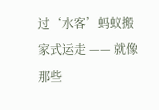过‘水客’蚂蚁搬家式运走 —— 就像那些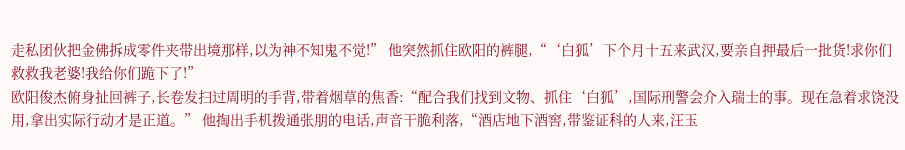走私团伙把金佛拆成零件夹带出境那样,以为神不知鬼不觉!” 他突然抓住欧阳的裤腿,“‘白狐’下个月十五来武汉,要亲自押最后一批货!求你们救救我老婆!我给你们跪下了!”
欧阳俊杰俯身扯回裤子,长卷发扫过周明的手背,带着烟草的焦香:“配合我们找到文物、抓住‘白狐’,国际刑警会介入瑞士的事。现在急着求饶没用,拿出实际行动才是正道。” 他掏出手机拨通张朋的电话,声音干脆利落,“酒店地下酒窖,带鉴证科的人来,汪玉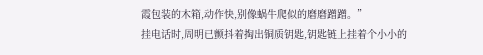霞包装的木箱,动作快,别像蜗牛爬似的磨磨蹭蹭。”
挂电话时,周明已颤抖着掏出铜质钥匙,钥匙链上挂着个小小的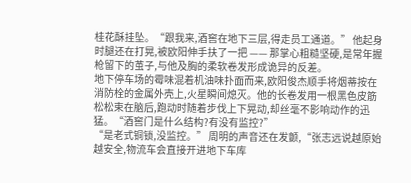桂花酥挂坠。“跟我来,酒窖在地下三层,得走员工通道。” 他起身时腿还在打晃,被欧阳伸手扶了一把 —— 那掌心粗糙坚硬,是常年握枪留下的茧子,与他及胸的柔软卷发形成诡异的反差。
地下停车场的霉味混着机油味扑面而来,欧阳俊杰顺手将烟蒂按在消防栓的金属外壳上,火星瞬间熄灭。他的长卷发用一根黑色皮筋松松束在脑后,跑动时随着步伐上下晃动,却丝毫不影响动作的迅猛。“酒窖门是什么结构?有没有监控?”
“是老式铜锁,没监控。” 周明的声音还在发颤,“张志远说越原始越安全,物流车会直接开进地下车库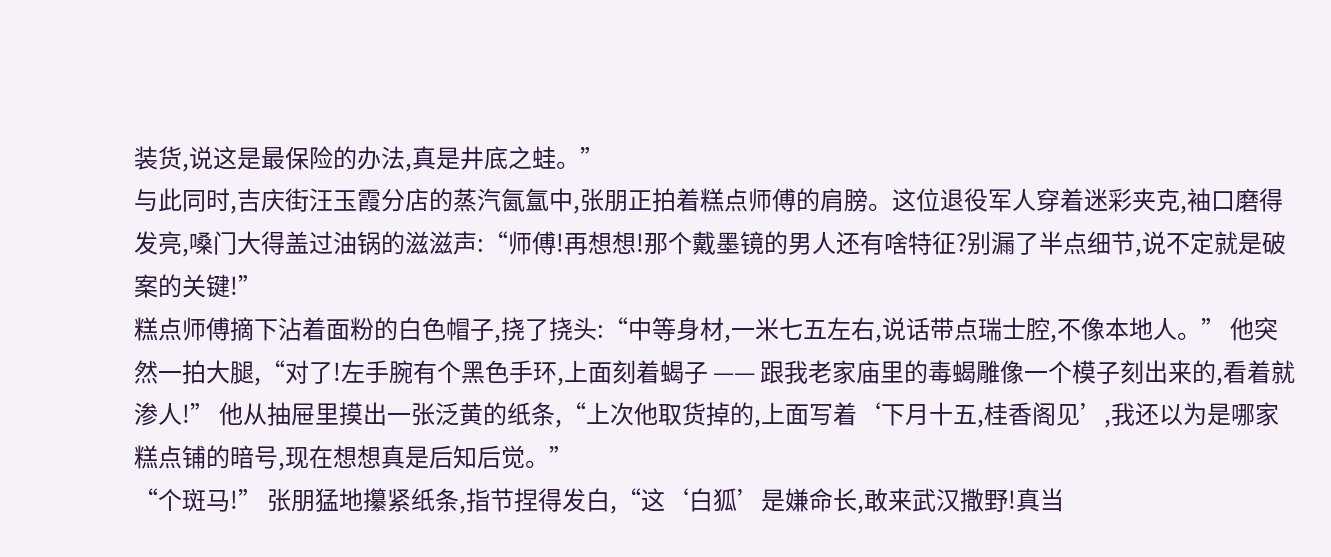装货,说这是最保险的办法,真是井底之蛙。”
与此同时,吉庆街汪玉霞分店的蒸汽氤氲中,张朋正拍着糕点师傅的肩膀。这位退役军人穿着迷彩夹克,袖口磨得发亮,嗓门大得盖过油锅的滋滋声:“师傅!再想想!那个戴墨镜的男人还有啥特征?别漏了半点细节,说不定就是破案的关键!”
糕点师傅摘下沾着面粉的白色帽子,挠了挠头:“中等身材,一米七五左右,说话带点瑞士腔,不像本地人。” 他突然一拍大腿,“对了!左手腕有个黑色手环,上面刻着蝎子 —— 跟我老家庙里的毒蝎雕像一个模子刻出来的,看着就渗人!” 他从抽屉里摸出一张泛黄的纸条,“上次他取货掉的,上面写着‘下月十五,桂香阁见’,我还以为是哪家糕点铺的暗号,现在想想真是后知后觉。”
“个斑马!” 张朋猛地攥紧纸条,指节捏得发白,“这‘白狐’是嫌命长,敢来武汉撒野!真当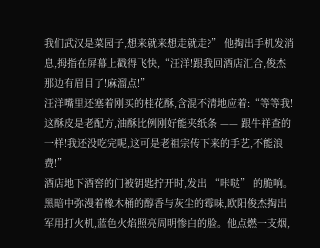我们武汉是菜园子,想来就来想走就走?” 他掏出手机发消息,拇指在屏幕上戳得飞快,“汪洋!跟我回酒店汇合,俊杰那边有眉目了!麻溜点!”
汪洋嘴里还塞着刚买的桂花酥,含混不清地应着:“等等我!这酥皮是老配方,油酥比例刚好能夹纸条 —— 跟牛祥查的一样!我还没吃完呢,这可是老祖宗传下来的手艺,不能浪费!”
酒店地下酒窖的门被钥匙拧开时,发出 “咔哒” 的脆响。黑暗中弥漫着橡木桶的醇香与灰尘的霉味,欧阳俊杰掏出军用打火机,蓝色火焰照亮周明惨白的脸。他点燃一支烟,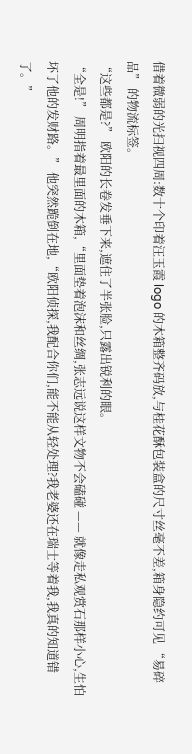借着微弱的光扫视四周:数十个印着汪玉霞 logo 的木箱整齐码放,与桂花酥包装盒的尺寸丝毫不差,箱身隐约可见 “易碎品” 的物流标签。
“这些都是?” 欧阳的长卷发垂下来,遮住了半张脸,只露出锐利的眼。
“全是!” 周明指着最里面的木箱,“里面垫着泡沫和丝绸,张志远说这样文物不会磕碰 —— 就像走私观赏石那样小心,生怕坏了他的发财路。” 他突然跪倒在地,“欧阳侦探,我配合你们,能不能从轻处理?我老婆还在瑞士等着我,我真的知道错了。”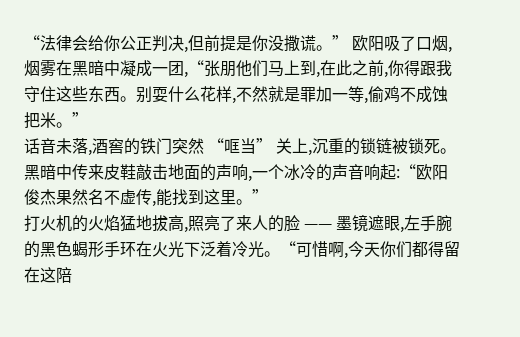“法律会给你公正判决,但前提是你没撒谎。” 欧阳吸了口烟,烟雾在黑暗中凝成一团,“张朋他们马上到,在此之前,你得跟我守住这些东西。别耍什么花样,不然就是罪加一等,偷鸡不成蚀把米。”
话音未落,酒窖的铁门突然 “哐当” 关上,沉重的锁链被锁死。黑暗中传来皮鞋敲击地面的声响,一个冰冷的声音响起:“欧阳俊杰果然名不虚传,能找到这里。”
打火机的火焰猛地拔高,照亮了来人的脸 —— 墨镜遮眼,左手腕的黑色蝎形手环在火光下泛着冷光。“可惜啊,今天你们都得留在这陪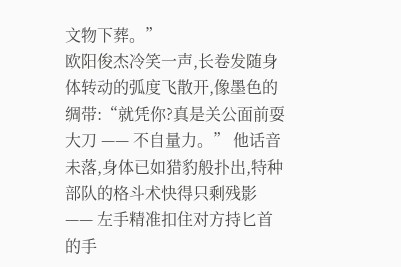文物下葬。”
欧阳俊杰冷笑一声,长卷发随身体转动的弧度飞散开,像墨色的绸带:“就凭你?真是关公面前耍大刀 —— 不自量力。” 他话音未落,身体已如猎豹般扑出,特种部队的格斗术快得只剩残影 —— 左手精准扣住对方持匕首的手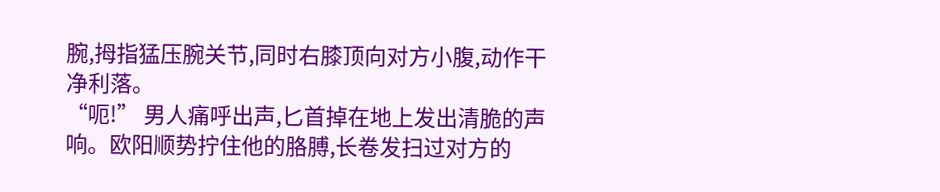腕,拇指猛压腕关节,同时右膝顶向对方小腹,动作干净利落。
“呃!” 男人痛呼出声,匕首掉在地上发出清脆的声响。欧阳顺势拧住他的胳膊,长卷发扫过对方的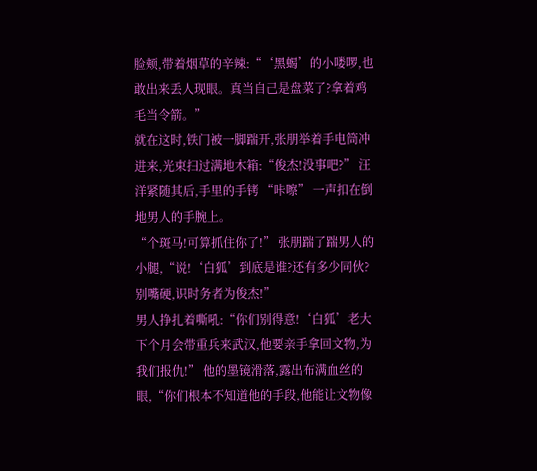脸颊,带着烟草的辛辣:“‘黑蝎’的小喽啰,也敢出来丢人现眼。真当自己是盘菜了?拿着鸡毛当令箭。”
就在这时,铁门被一脚踹开,张朋举着手电筒冲进来,光束扫过满地木箱:“俊杰!没事吧?” 汪洋紧随其后,手里的手铐 “咔嚓” 一声扣在倒地男人的手腕上。
“个斑马!可算抓住你了!” 张朋踹了踹男人的小腿,“说!‘白狐’到底是谁?还有多少同伙?别嘴硬,识时务者为俊杰!”
男人挣扎着嘶吼:“你们别得意!‘白狐’老大下个月会带重兵来武汉,他要亲手拿回文物,为我们报仇!” 他的墨镜滑落,露出布满血丝的眼,“你们根本不知道他的手段,他能让文物像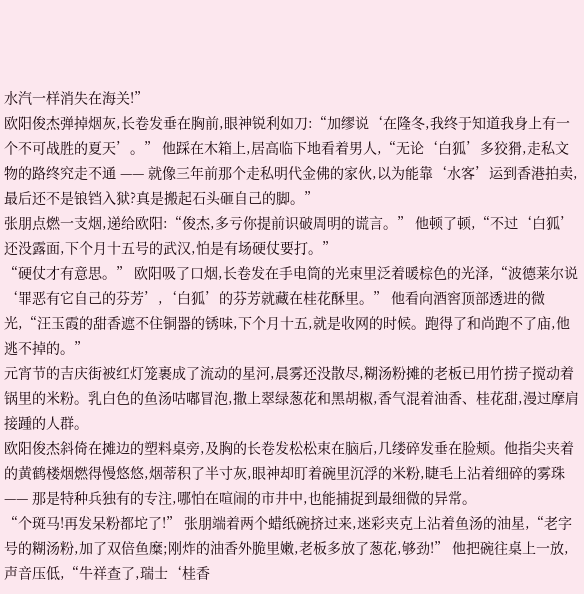水汽一样消失在海关!”
欧阳俊杰弹掉烟灰,长卷发垂在胸前,眼神锐利如刀:“加缪说‘在隆冬,我终于知道我身上有一个不可战胜的夏天’。” 他踩在木箱上,居高临下地看着男人,“无论‘白狐’多狡猾,走私文物的路终究走不通 —— 就像三年前那个走私明代金佛的家伙,以为能靠‘水客’运到香港拍卖,最后还不是锒铛入狱?真是搬起石头砸自己的脚。”
张朋点燃一支烟,递给欧阳:“俊杰,多亏你提前识破周明的谎言。” 他顿了顿,“不过‘白狐’还没露面,下个月十五号的武汉,怕是有场硬仗要打。”
“硬仗才有意思。” 欧阳吸了口烟,长卷发在手电筒的光束里泛着暖棕色的光泽,“波德莱尔说‘罪恶有它自己的芬芳’,‘白狐’的芬芳就藏在桂花酥里。” 他看向酒窖顶部透进的微光,“汪玉霞的甜香遮不住铜器的锈味,下个月十五,就是收网的时候。跑得了和尚跑不了庙,他逃不掉的。”
元宵节的吉庆街被红灯笼裹成了流动的星河,晨雾还没散尽,糊汤粉摊的老板已用竹捞子搅动着锅里的米粉。乳白色的鱼汤咕嘟冒泡,撒上翠绿葱花和黑胡椒,香气混着油香、桂花甜,漫过摩肩接踵的人群。
欧阳俊杰斜倚在摊边的塑料桌旁,及胸的长卷发松松束在脑后,几缕碎发垂在脸颊。他指尖夹着的黄鹤楼烟燃得慢悠悠,烟蒂积了半寸灰,眼神却盯着碗里沉浮的米粉,睫毛上沾着细碎的雾珠 —— 那是特种兵独有的专注,哪怕在喧闹的市井中,也能捕捉到最细微的异常。
“个斑马!再发呆粉都坨了!” 张朋端着两个蜡纸碗挤过来,迷彩夹克上沾着鱼汤的油星,“老字号的糊汤粉,加了双倍鱼糜;刚炸的油香外脆里嫩,老板多放了葱花,够劲!” 他把碗往桌上一放,声音压低,“牛祥查了,瑞士‘桂香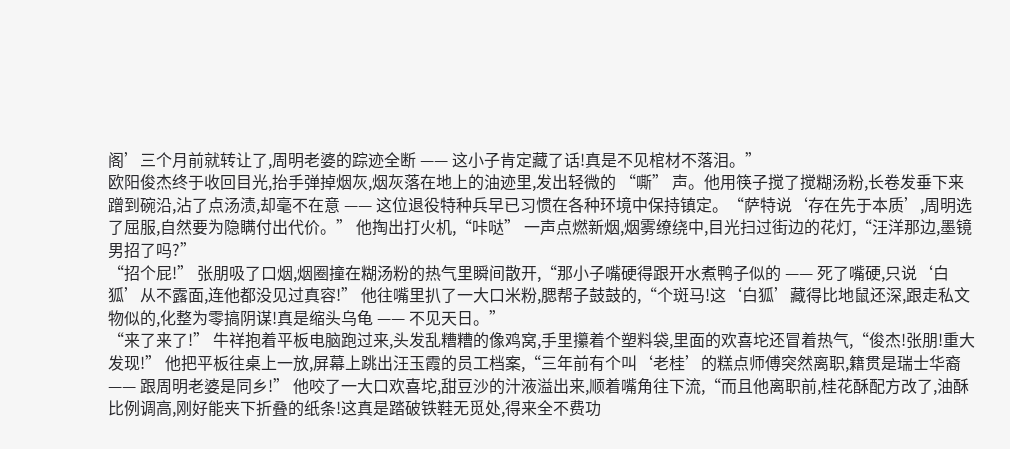阁’三个月前就转让了,周明老婆的踪迹全断 —— 这小子肯定藏了话!真是不见棺材不落泪。”
欧阳俊杰终于收回目光,抬手弹掉烟灰,烟灰落在地上的油迹里,发出轻微的 “嘶” 声。他用筷子搅了搅糊汤粉,长卷发垂下来蹭到碗沿,沾了点汤渍,却毫不在意 —— 这位退役特种兵早已习惯在各种环境中保持镇定。“萨特说‘存在先于本质’,周明选了屈服,自然要为隐瞒付出代价。” 他掏出打火机,“咔哒” 一声点燃新烟,烟雾缭绕中,目光扫过街边的花灯,“汪洋那边,墨镜男招了吗?”
“招个屁!” 张朋吸了口烟,烟圈撞在糊汤粉的热气里瞬间散开,“那小子嘴硬得跟开水煮鸭子似的 —— 死了嘴硬,只说‘白狐’从不露面,连他都没见过真容!” 他往嘴里扒了一大口米粉,腮帮子鼓鼓的,“个斑马!这‘白狐’藏得比地鼠还深,跟走私文物似的,化整为零搞阴谋!真是缩头乌龟 —— 不见天日。”
“来了来了!” 牛祥抱着平板电脑跑过来,头发乱糟糟的像鸡窝,手里攥着个塑料袋,里面的欢喜坨还冒着热气,“俊杰!张朋!重大发现!” 他把平板往桌上一放,屏幕上跳出汪玉霞的员工档案,“三年前有个叫‘老桂’的糕点师傅突然离职,籍贯是瑞士华裔 —— 跟周明老婆是同乡!” 他咬了一大口欢喜坨,甜豆沙的汁液溢出来,顺着嘴角往下流,“而且他离职前,桂花酥配方改了,油酥比例调高,刚好能夹下折叠的纸条!这真是踏破铁鞋无觅处,得来全不费功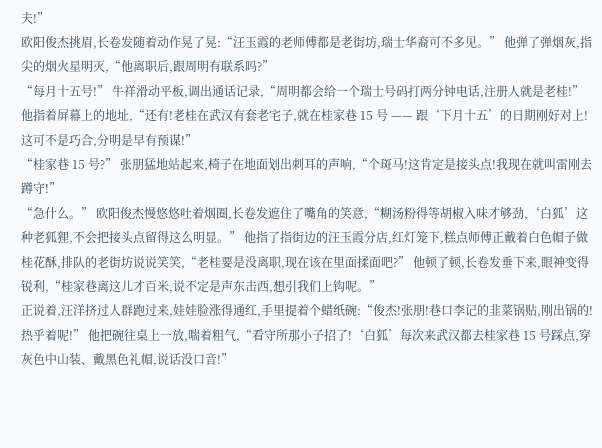夫!”
欧阳俊杰挑眉,长卷发随着动作晃了晃:“汪玉霞的老师傅都是老街坊,瑞士华裔可不多见。” 他弹了弹烟灰,指尖的烟火星明灭,“他离职后,跟周明有联系吗?”
“每月十五号!” 牛祥滑动平板,调出通话记录,“周明都会给一个瑞士号码打两分钟电话,注册人就是老桂!” 他指着屏幕上的地址,“还有!老桂在武汉有套老宅子,就在桂家巷 15 号 —— 跟‘下月十五’的日期刚好对上!这可不是巧合,分明是早有预谋!”
“桂家巷 15 号?” 张朋猛地站起来,椅子在地面划出刺耳的声响,“个斑马!这肯定是接头点!我现在就叫雷刚去蹲守!”
“急什么。” 欧阳俊杰慢悠悠吐着烟圈,长卷发遮住了嘴角的笑意,“糊汤粉得等胡椒入味才够劲,‘白狐’这种老狐狸,不会把接头点留得这么明显。” 他指了指街边的汪玉霞分店,红灯笼下,糕点师傅正戴着白色帽子做桂花酥,排队的老街坊说说笑笑,“老桂要是没离职,现在该在里面揉面吧?” 他顿了顿,长卷发垂下来,眼神变得锐利,“桂家巷离这儿才百米,说不定是声东击西,想引我们上钩呢。”
正说着,汪洋挤过人群跑过来,娃娃脸涨得通红,手里提着个蜡纸碗:“俊杰!张朋!巷口李记的韭菜锅贴,刚出锅的!热乎着呢!” 他把碗往桌上一放,喘着粗气,“看守所那小子招了!‘白狐’每次来武汉都去桂家巷 15 号踩点,穿灰色中山装、戴黑色礼帽,说话没口音!”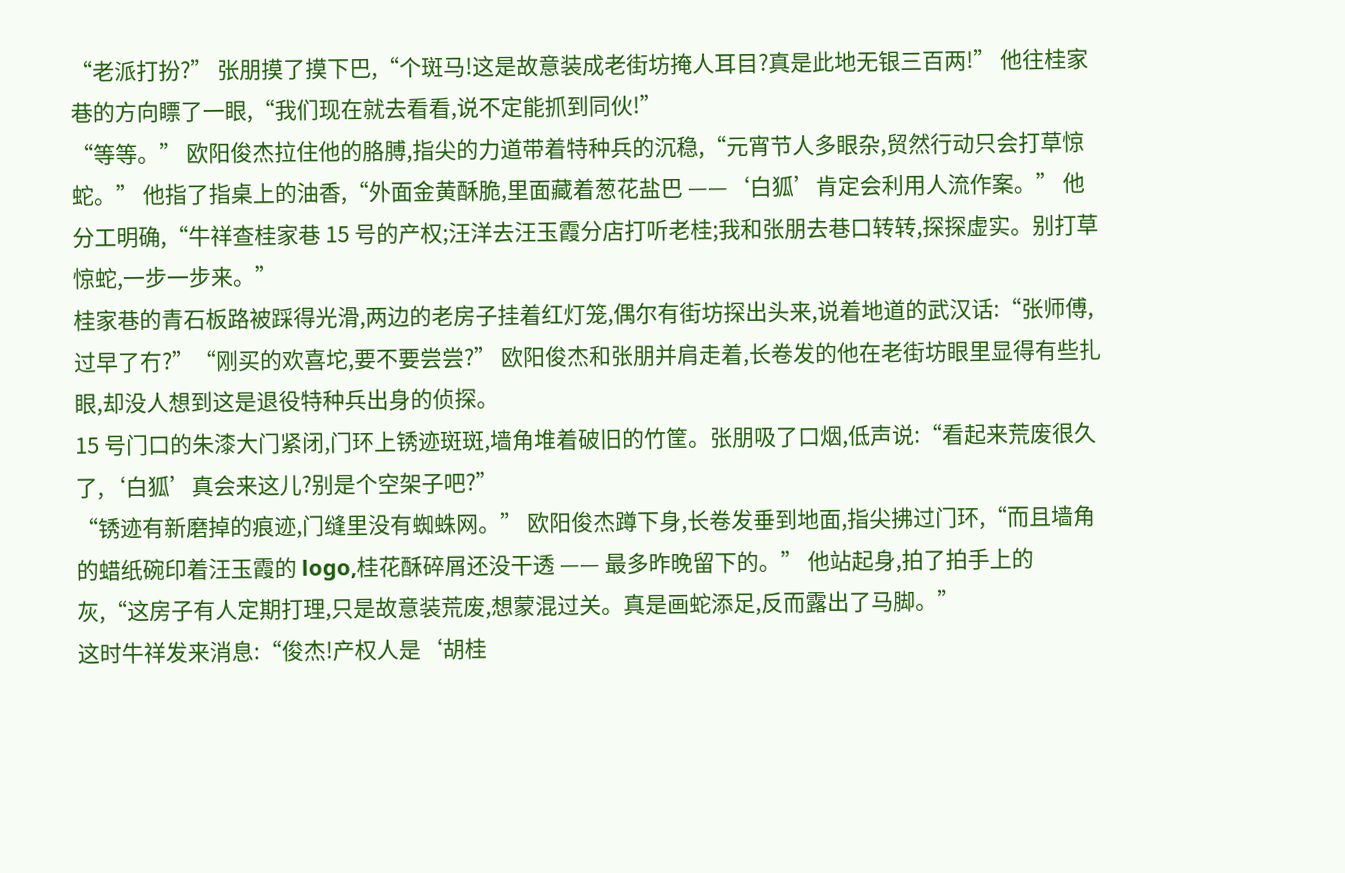“老派打扮?” 张朋摸了摸下巴,“个斑马!这是故意装成老街坊掩人耳目?真是此地无银三百两!” 他往桂家巷的方向瞟了一眼,“我们现在就去看看,说不定能抓到同伙!”
“等等。” 欧阳俊杰拉住他的胳膊,指尖的力道带着特种兵的沉稳,“元宵节人多眼杂,贸然行动只会打草惊蛇。” 他指了指桌上的油香,“外面金黄酥脆,里面藏着葱花盐巴 ——‘白狐’肯定会利用人流作案。” 他分工明确,“牛祥查桂家巷 15 号的产权;汪洋去汪玉霞分店打听老桂;我和张朋去巷口转转,探探虚实。别打草惊蛇,一步一步来。”
桂家巷的青石板路被踩得光滑,两边的老房子挂着红灯笼,偶尔有街坊探出头来,说着地道的武汉话:“张师傅,过早了冇?”“刚买的欢喜坨,要不要尝尝?” 欧阳俊杰和张朋并肩走着,长卷发的他在老街坊眼里显得有些扎眼,却没人想到这是退役特种兵出身的侦探。
15 号门口的朱漆大门紧闭,门环上锈迹斑斑,墙角堆着破旧的竹筐。张朋吸了口烟,低声说:“看起来荒废很久了,‘白狐’真会来这儿?别是个空架子吧?”
“锈迹有新磨掉的痕迹,门缝里没有蜘蛛网。” 欧阳俊杰蹲下身,长卷发垂到地面,指尖拂过门环,“而且墙角的蜡纸碗印着汪玉霞的 logo,桂花酥碎屑还没干透 —— 最多昨晚留下的。” 他站起身,拍了拍手上的灰,“这房子有人定期打理,只是故意装荒废,想蒙混过关。真是画蛇添足,反而露出了马脚。”
这时牛祥发来消息:“俊杰!产权人是‘胡桂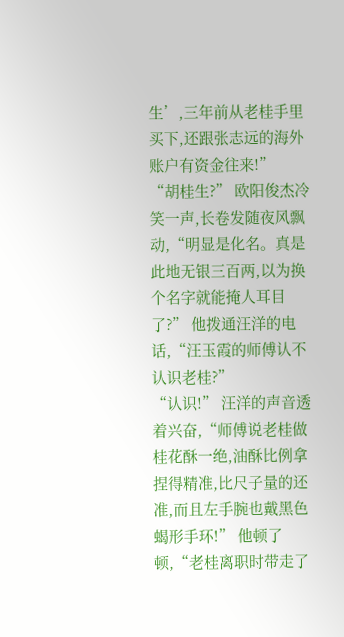生’,三年前从老桂手里买下,还跟张志远的海外账户有资金往来!”
“胡桂生?” 欧阳俊杰冷笑一声,长卷发随夜风飘动,“明显是化名。真是此地无银三百两,以为换个名字就能掩人耳目了?” 他拨通汪洋的电话,“汪玉霞的师傅认不认识老桂?”
“认识!” 汪洋的声音透着兴奋,“师傅说老桂做桂花酥一绝,油酥比例拿捏得精准,比尺子量的还准,而且左手腕也戴黑色蝎形手环!” 他顿了顿,“老桂离职时带走了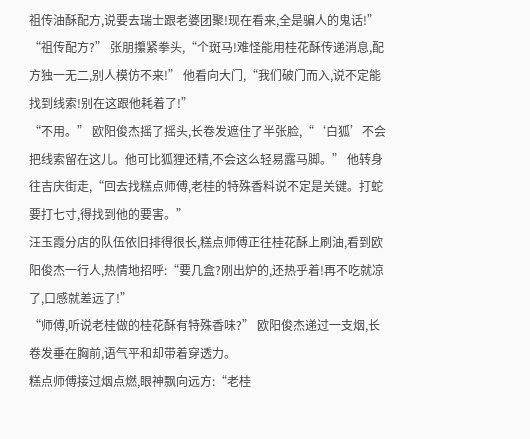祖传油酥配方,说要去瑞士跟老婆团聚!现在看来,全是骗人的鬼话!”
“祖传配方?” 张朋攥紧拳头,“个斑马!难怪能用桂花酥传递消息,配方独一无二,别人模仿不来!” 他看向大门,“我们破门而入,说不定能找到线索!别在这跟他耗着了!”
“不用。” 欧阳俊杰摇了摇头,长卷发遮住了半张脸,“‘白狐’不会把线索留在这儿。他可比狐狸还精,不会这么轻易露马脚。” 他转身往吉庆街走,“回去找糕点师傅,老桂的特殊香料说不定是关键。打蛇要打七寸,得找到他的要害。”
汪玉霞分店的队伍依旧排得很长,糕点师傅正往桂花酥上刷油,看到欧阳俊杰一行人,热情地招呼:“要几盒?刚出炉的,还热乎着!再不吃就凉了,口感就差远了!”
“师傅,听说老桂做的桂花酥有特殊香味?” 欧阳俊杰递过一支烟,长卷发垂在胸前,语气平和却带着穿透力。
糕点师傅接过烟点燃,眼神飘向远方:“老桂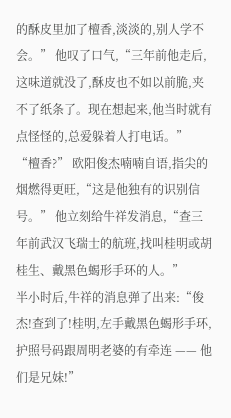的酥皮里加了檀香,淡淡的,别人学不会。” 他叹了口气,“三年前他走后,这味道就没了,酥皮也不如以前脆,夹不了纸条了。现在想起来,他当时就有点怪怪的,总爱躲着人打电话。”
“檀香?” 欧阳俊杰喃喃自语,指尖的烟燃得更旺,“这是他独有的识别信号。” 他立刻给牛祥发消息,“查三年前武汉飞瑞士的航班,找叫桂明或胡桂生、戴黑色蝎形手环的人。”
半小时后,牛祥的消息弹了出来:“俊杰!查到了!桂明,左手戴黑色蝎形手环,护照号码跟周明老婆的有牵连 —— 他们是兄妹!”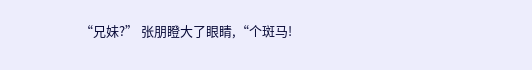“兄妹?” 张朋瞪大了眼睛,“个斑马!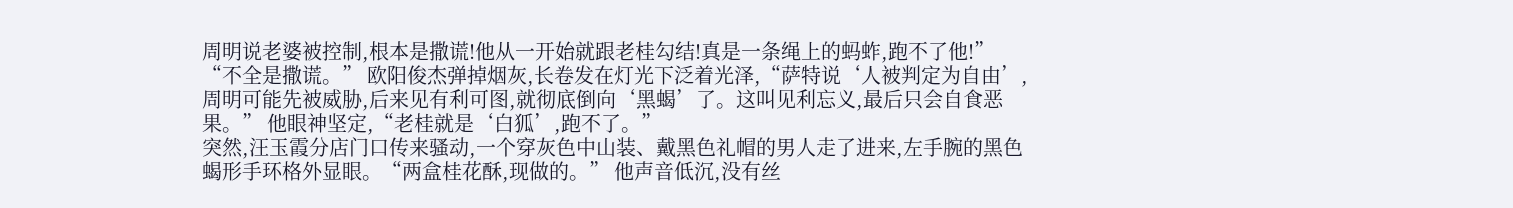周明说老婆被控制,根本是撒谎!他从一开始就跟老桂勾结!真是一条绳上的蚂蚱,跑不了他!”
“不全是撒谎。” 欧阳俊杰弹掉烟灰,长卷发在灯光下泛着光泽,“萨特说‘人被判定为自由’,周明可能先被威胁,后来见有利可图,就彻底倒向‘黑蝎’了。这叫见利忘义,最后只会自食恶果。” 他眼神坚定,“老桂就是‘白狐’,跑不了。”
突然,汪玉霞分店门口传来骚动,一个穿灰色中山装、戴黑色礼帽的男人走了进来,左手腕的黑色蝎形手环格外显眼。“两盒桂花酥,现做的。” 他声音低沉,没有丝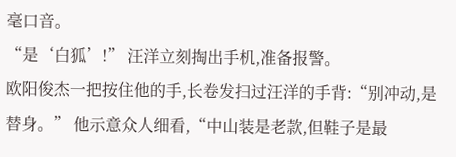毫口音。
“是‘白狐’!” 汪洋立刻掏出手机,准备报警。
欧阳俊杰一把按住他的手,长卷发扫过汪洋的手背:“别冲动,是替身。” 他示意众人细看,“中山装是老款,但鞋子是最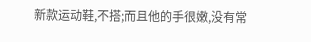新款运动鞋,不搭;而且他的手很嫩,没有常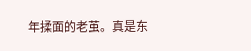年揉面的老茧。真是东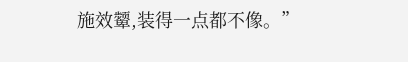施效颦,装得一点都不像。”